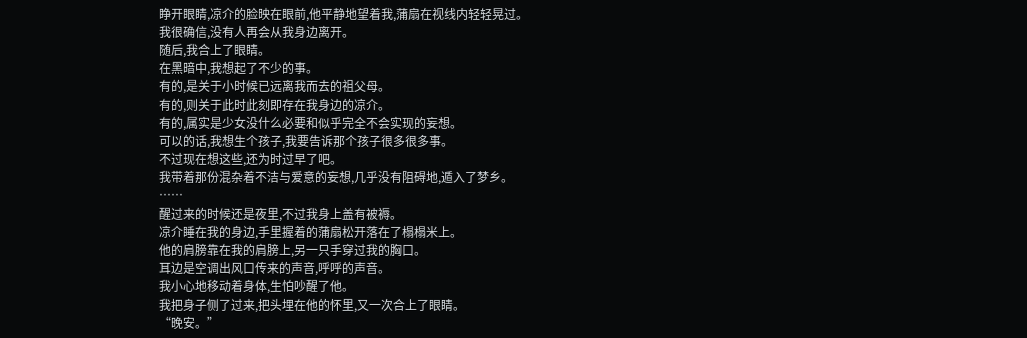睁开眼睛,凉介的脸映在眼前,他平静地望着我,蒲扇在视线内轻轻晃过。
我很确信,没有人再会从我身边离开。
随后,我合上了眼睛。
在黑暗中,我想起了不少的事。
有的,是关于小时候已远离我而去的祖父母。
有的,则关于此时此刻即存在我身边的凉介。
有的,属实是少女没什么必要和似乎完全不会实现的妄想。
可以的话,我想生个孩子,我要告诉那个孩子很多很多事。
不过现在想这些,还为时过早了吧。
我带着那份混杂着不洁与爱意的妄想,几乎没有阻碍地,遁入了梦乡。
……
醒过来的时候还是夜里,不过我身上盖有被褥。
凉介睡在我的身边,手里握着的蒲扇松开落在了榻榻米上。
他的肩膀靠在我的肩膀上,另一只手穿过我的胸口。
耳边是空调出风口传来的声音,呼呼的声音。
我小心地移动着身体,生怕吵醒了他。
我把身子侧了过来,把头埋在他的怀里,又一次合上了眼睛。
“晚安。”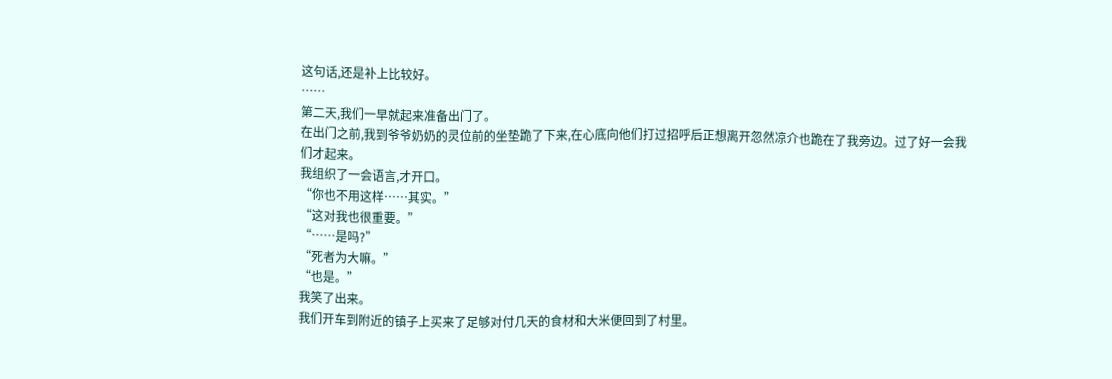这句话,还是补上比较好。
……
第二天,我们一早就起来准备出门了。
在出门之前,我到爷爷奶奶的灵位前的坐垫跪了下来,在心底向他们打过招呼后正想离开忽然凉介也跪在了我旁边。过了好一会我们才起来。
我组织了一会语言,才开口。
“你也不用这样……其实。”
“这对我也很重要。”
“……是吗?”
“死者为大嘛。”
“也是。”
我笑了出来。
我们开车到附近的镇子上买来了足够对付几天的食材和大米便回到了村里。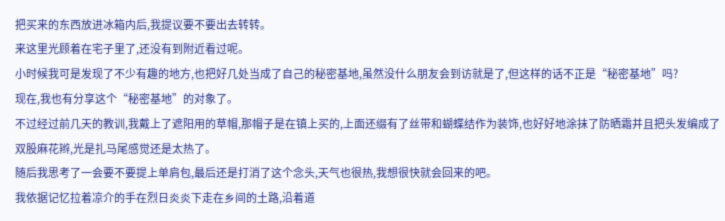把买来的东西放进冰箱内后,我提议要不要出去转转。
来这里光顾着在宅子里了,还没有到附近看过呢。
小时候我可是发现了不少有趣的地方,也把好几处当成了自己的秘密基地,虽然没什么朋友会到访就是了,但这样的话不正是“秘密基地”吗?
现在,我也有分享这个“秘密基地”的对象了。
不过经过前几天的教训,我戴上了遮阳用的草帽,那帽子是在镇上买的,上面还缀有了丝带和蝴蝶结作为装饰,也好好地涂抹了防晒霜并且把头发编成了双股麻花辫,光是扎马尾感觉还是太热了。
随后我思考了一会要不要提上单肩包,最后还是打消了这个念头,天气也很热,我想很快就会回来的吧。
我依据记忆拉着凉介的手在烈日炎炎下走在乡间的土路,沿着道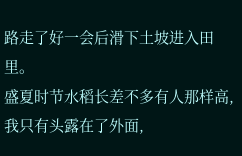路走了好一会后滑下土坡进入田里。
盛夏时节水稻长差不多有人那样高,我只有头露在了外面,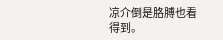凉介倒是胳膊也看得到。